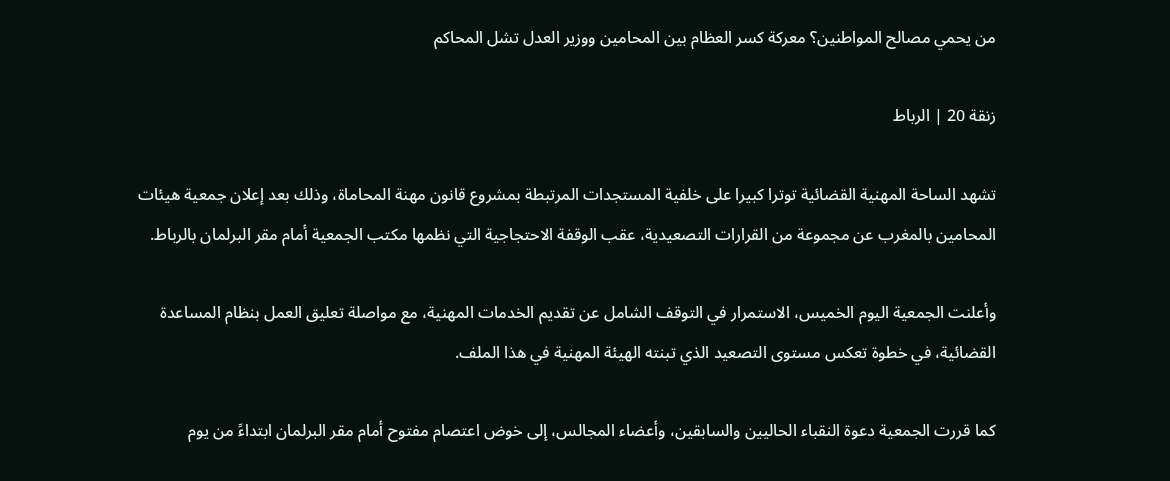من يحمي مصالح المواطنين؟ معركة كسر العظام بين المحامين ووزير العدل تشل المحاكم

زنقة 20 | الرباط

تشهد الساحة المهنية القضائية توترا كبيرا على خلفية المستجدات المرتبطة بمشروع قانون مهنة المحاماة، وذلك بعد إعلان جمعية هيئات المحامين بالمغرب عن مجموعة من القرارات التصعيدية، عقب الوقفة الاحتجاجية التي نظمها مكتب الجمعية أمام مقر البرلمان بالرباط.

وأعلنت الجمعية اليوم الخميس، الاستمرار في التوقف الشامل عن تقديم الخدمات المهنية، مع مواصلة تعليق العمل بنظام المساعدة القضائية، في خطوة تعكس مستوى التصعيد الذي تبنته الهيئة المهنية في هذا الملف.

كما قررت الجمعية دعوة النقباء الحاليين والسابقين، وأعضاء المجالس، إلى خوض اعتصام مفتوح أمام مقر البرلمان ابتداءً من يوم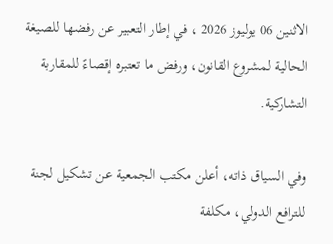الاثنين 06 يوليوز 2026 ، في إطار التعبير عن رفضها للصيغة الحالية لمشروع القانون، ورفض ما تعتبره إقصاءً للمقاربة التشاركية.

وفي السياق ذاته، أعلن مكتب الجمعية عن تشكيل لجنة للترافع الدولي، مكلفة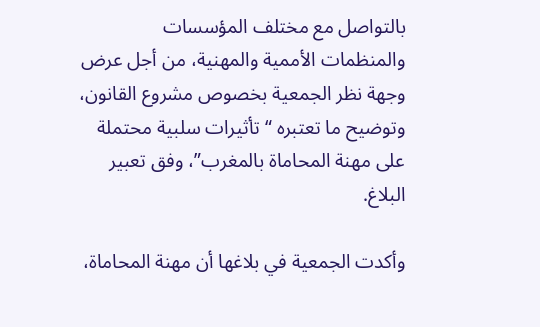بالتواصل مع مختلف المؤسسات والمنظمات الأممية والمهنية، من أجل عرض وجهة نظر الجمعية بخصوص مشروع القانون، وتوضيح ما تعتبره “تأثيرات سلبية محتملة على مهنة المحاماة بالمغرب”، وفق تعبير البلاغ.

وأكدت الجمعية في بلاغها أن مهنة المحاماة،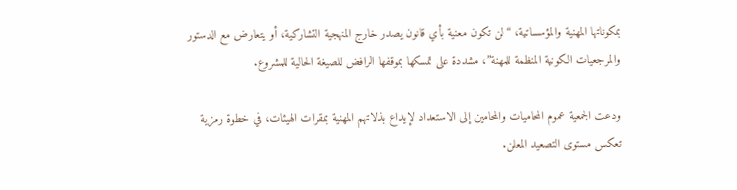بمكوناتها المهنية والمؤسساتية، “لن تكون معنية بأي قانون يصدر خارج المنهجية التشاركية، أو يتعارض مع الدستور والمرجعيات الكونية المنظمة للمهنة”، مشددة على تمسكها بموقفها الرافض للصيغة الحالية للمشروع.

ودعت الجمعية عموم المحاميات والمحامين إلى الاستعداد لإيداع بذلاتهم المهنية بمقرات الهيئات، في خطوة رمزية تعكس مستوى التصعيد المعلن.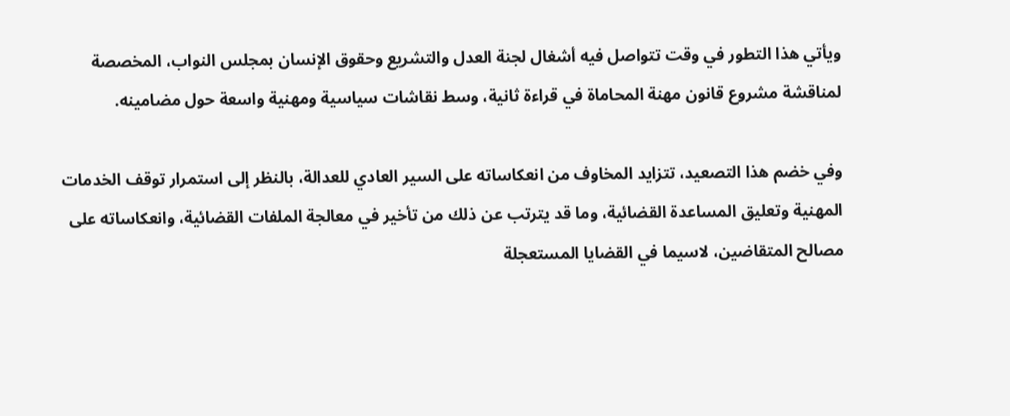ويأتي هذا التطور في وقت تتواصل فيه أشغال لجنة العدل والتشريع وحقوق الإنسان بمجلس النواب، المخصصة لمناقشة مشروع قانون مهنة المحاماة في قراءة ثانية، وسط نقاشات سياسية ومهنية واسعة حول مضامينه.

وفي خضم هذا التصعيد، تتزايد المخاوف من انعكاساته على السير العادي للعدالة، بالنظر إلى استمرار توقف الخدمات المهنية وتعليق المساعدة القضائية، وما قد يترتب عن ذلك من تأخير في معالجة الملفات القضائية، وانعكاساته على مصالح المتقاضين، لاسيما في القضايا المستعجلة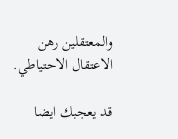والمعتقلين رهن الاعتقال الاحتياطي.

قد يعجبك ايضا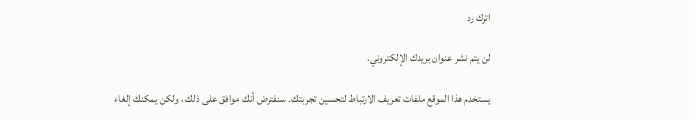اترك رد

لن يتم نشر عنوان بريدك الإلكتروني.

يستخدم هذا الموقع ملفات تعريف الارتباط لتحسين تجربتك. سنفترض أنك موافق على ذلك ، ولكن يمكنك إلغاء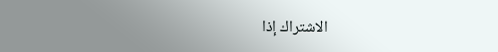الاشتراك إذا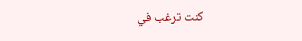كنت ترغب في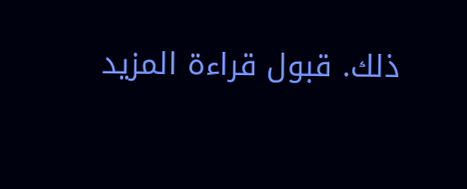ذلك. قبول قراءة المزيد